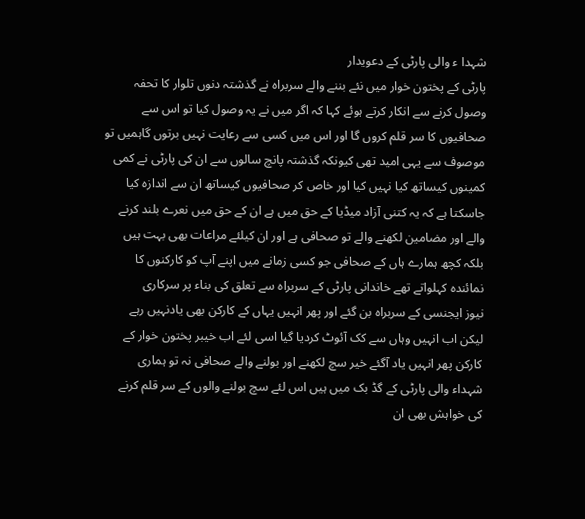شہدا ء والی پارٹی کے دعویدار
پارٹی کے پختون خوار میں نئے بننے والے سربراہ نے گذشتہ دنوں تلوار کا تحفہ
وصول کرنے سے انکار کرتے ہوئے کہا کہ اگر میں نے یہ وصول کیا تو اس سے
صحافیوں کا سر قلم کروں گا اور اس میں کسی سے رعایت نہیں برتوں گاہمیں تو
موصوف سے یہی امید تھی کیونکہ گذشتہ پانچ سالوں سے ان کی پارٹی نے کمی
کمینوں کیساتھ کیا نہیں کیا اور خاص کر صحافیوں کیساتھ ان سے اندازہ کیا
جاسکتا ہے کہ یہ کتنی آزاد میڈیا کے حق میں ہے ان کے حق میں نعرے بلند کرنے
والے اور مضامین لکھنے والے تو صحافی ہے اور ان کیلئے مراعات بھی بہت ہیں
بلکہ کچھ ہمارے ہاں کے صحافی جو کسی زمانے میں اپنے آپ کو کارکنوں کا
نمائندہ کہلواتے تھے خاندانی پارٹی کے سربراہ سے تعلق کی بناء پر سرکاری
نیوز ایجنسی کے سربراہ بن گئے اور پھر انہیں یہاں کے کارکن بھی یادنہیں رہے
لیکن اب انہیں وہاں سے کک آئوٹ کردیا گیا اسی لئے اب خیبر پختون خوار کے
کارکن پھر انہیں یاد آگئے خیر سچ لکھنے اور بولنے والے صحافی نہ تو ہماری
شہداء والی پارٹی کے گڈ بک میں ہیں اس لئے سچ بولنے والوں کے سر قلم کرنے
کی خواہش بھی ان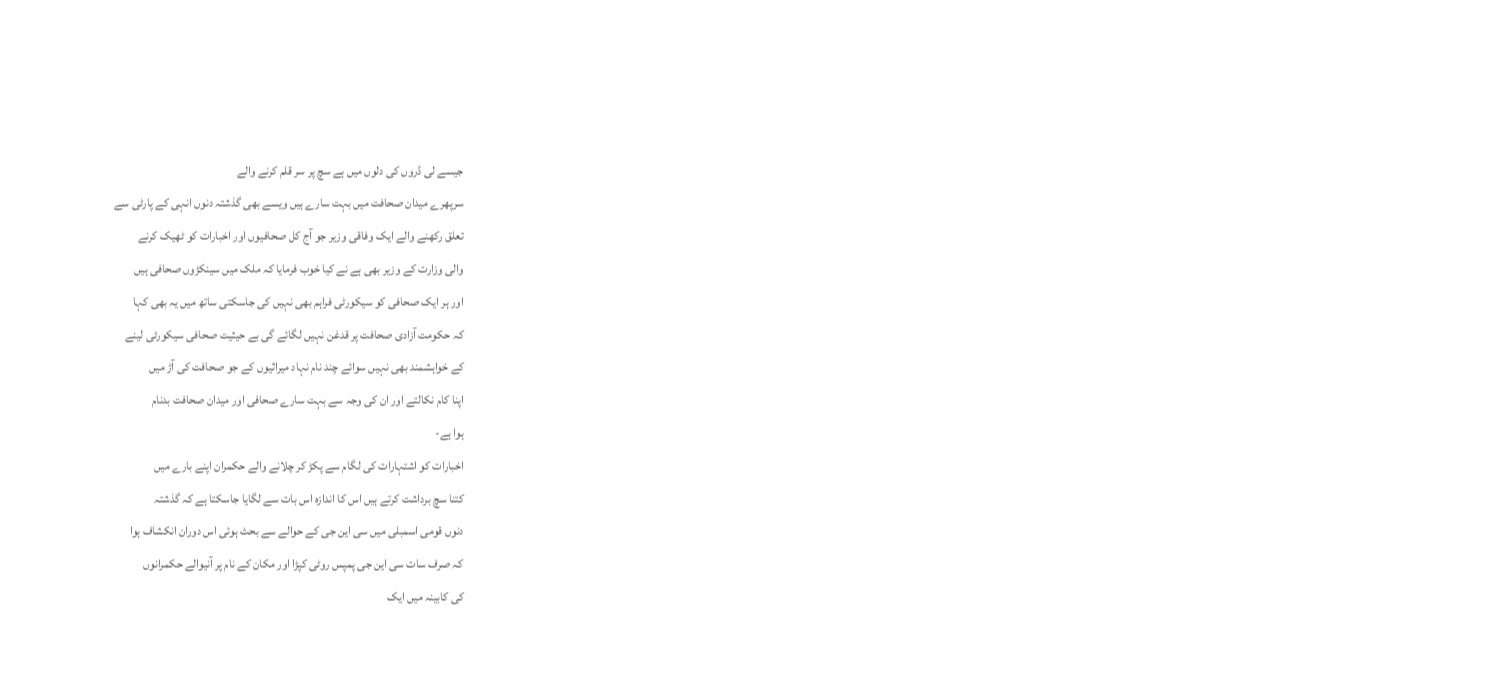جیسے لی ڈروں کی دلوں میں ہے سچ پر سر قلم کرنے والے
سرپھرے میدان صحافت میں بہت سارے ہیں ویسے بھی گذشتہ دنوں انہی کے پارٹی سے
تعلق رکھنے والے ایک وفاقی وزیر جو آج کل صحافیوں اور اخبارات کو ٹھیک کرنے
والی وزارت کے وزیر بھی ہے نے کیا خوب فرمایا کہ ملک میں سینکڑوں صحافی ہیں
اور ہر ایک صحافی کو سیکورٹی فراہم بھی نہیں کی جاسکتی ساتھ میں یہ بھی کہا
کہ حکومت آزادی صحافت پر قدغن نہیں لگائے گی بے حیثیت صحافی سیکورٹی لینے
کے خواہشمند بھی نہیں سوائے چند نام نہاد میراثیوں کے جو صحافت کی آڑ میں
اپنا کام نکالتے اور ان کی وجہ سے بہت سارے صحافی اور میدان صحافت بدنام
ہوا ہے-
اخبارات کو اشتہارات کی لگام سے پکڑ کر چلانے والے حکمران اپنے بارے میں
کتنا سچ برداشت کرتے ہیں اس کا اندازہ اس بات سے لگایا جاسکتا ہے کہ گذشتہ
دنوں قومی اسمبلی میں سی این جی کے حوالے سے بحث ہوئی اس دوران انکشاف ہوا
کہ صرف سات سی این جی پمپس روٹی کپڑا اور مکان کے نام پر آنیوالے حکمرانوں
کی کابینہ میں ایک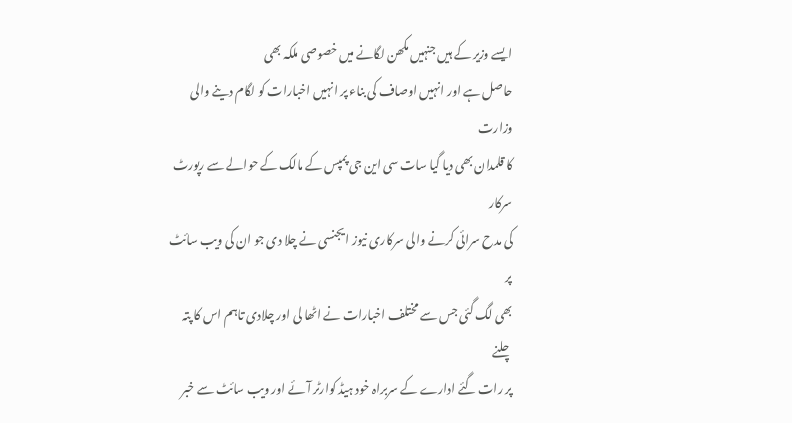ایسے وزیر کے ہیں جنہیں مکھن لگانے میں خصوصی ملکہ بھی
حاصل ہے اور انہیں اوصاف کی بناء پر انہیں اخبارات کو لگام دینے والی وزارت
کا قلمدان بھی دیا گیا سات سی این جی پمپس کے مالک کے حوالے سے رپورٹ سرکار
کی مدح سرائی کرنے والی سرکاری نیوز ایجنسی نے چلا دی جو ان کی ویب سائٹ پر
بھی لگ گئی جس سے مختلف اخبارات نے اٹھا لی اور چلادی تاہم اس کا پتہ چلنے
پر رات گئے ادارے کے سربراہ خود ہیڈ کوارٹر آئے اور ویب سائٹ سے خبر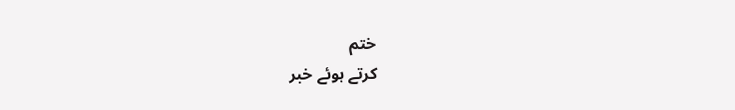ختم
کرتے ہوئے خبر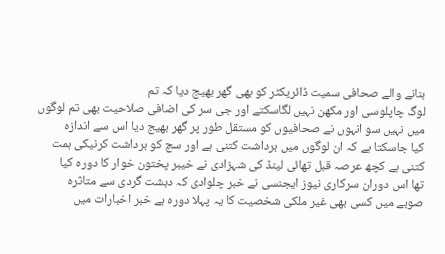بنانے والے صحافی سمیت ڈائریکٹر کو بھی گھر بھیج دیا کہ تم
لوگ چاپلوسی اور مکھن نہیں لگاسکتے اور جی سر کی اضافی صلاحیت بھی تم لوگوں
میں نہیں سو انہوں نے صحافیوں کو مستقل طور پر گھر بھیج دیا اس سے اندازہ
کیا جاسکتا ہے کہ ان لوگوں میں برداشت کتنی ہے اور سچ کو برداشت کرنیکی ہمت
کتنی ہے کچھ عرصہ قبل تھائی لینڈ کی شہزادی نے خیبر پختون خوار کا دورہ کیا
تھا اس دوران سرکاری نیوز ایجنسی نے خبر چلوادی کہ دہشت گردی سے متاثرہ
صوبے میں کسی بھی غیر ملکی شخصیت کا یہ پہلا دورہ ہے خبر اخبارات میں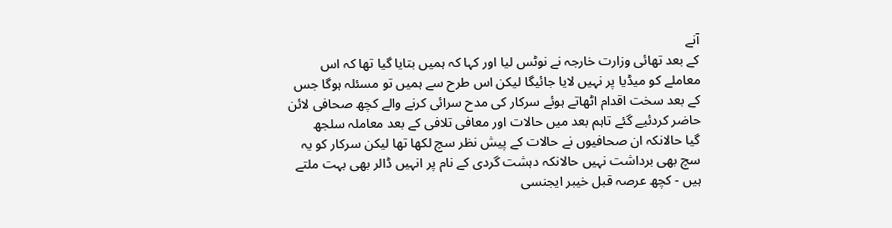آنے
کے بعد تھائی وزارت خارجہ نے نوٹس لیا اور کہا کہ ہمیں بتایا گیا تھا کہ اس
معاملے کو میڈیا پر نہیں لایا جائیگا لیکن اس طرح سے ہمیں تو مسئلہ ہوگا جس
کے بعد سخت اقدام اٹھاتے ہوئے سرکار کی مدح سرائی کرنے والے کچھ صحافی لائن
حاضر کردئیے گئے تاہم بعد میں حالات اور معافی تلافی کے بعد معاملہ سلجھ
گیا حالانکہ ان صحافیوں نے حالات کے پیش نظر سچ لکھا تھا لیکن سرکار کو یہ
سچ بھی برداشت نہیں حالانکہ دہشت گردی کے نام پر انہیں ڈالر بھی بہت ملتے
ہیں - کچھ عرصہ قبل خیبر ایجنسی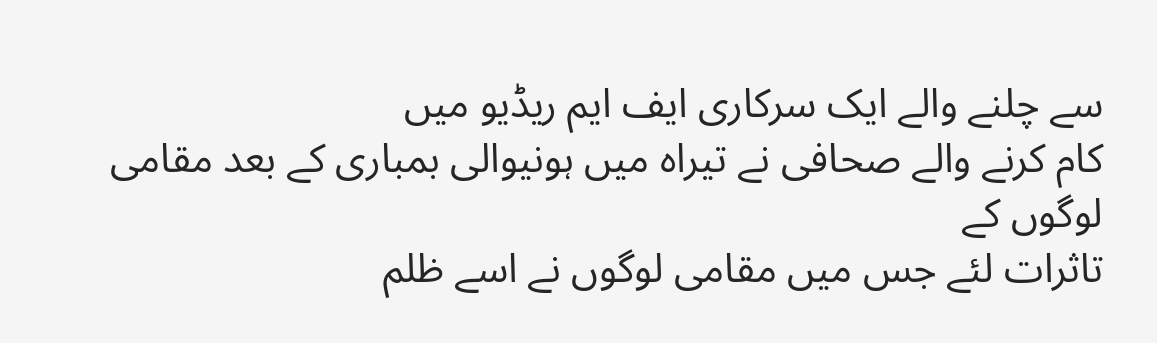سے چلنے والے ایک سرکاری ایف ایم ریڈیو میں
کام کرنے والے صحافی نے تیراہ میں ہونیوالی بمباری کے بعد مقامی لوگوں کے
تاثرات لئے جس میں مقامی لوگوں نے اسے ظلم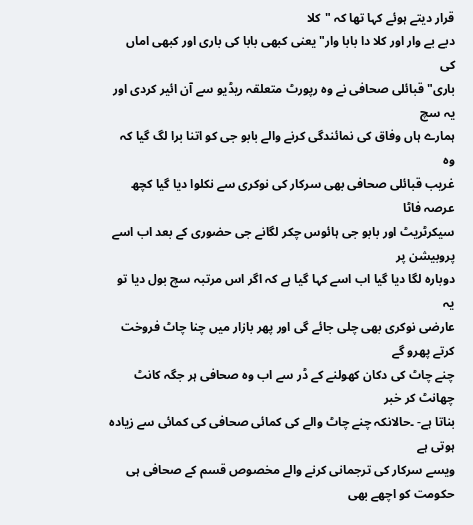قرار دیتے ہوئے کہا تھا کہ "کلا
دبے بے وار اور کلا دا بابا وار" یعنی کبھی بابا کی باری اور کبھی اماں کی
باری" قبائلی صحافی نے وہ رپورٹ متعلقہ ریڈیو سے آن ائیر کردی اور یہ سچ
ہمارے ہاں وفاق کی نمائندگی کرنے والے بابو جی کو اتنا برا لگ گیا کہ وہ
غریب قبائلی صحافی بھی سرکار کی نوکری سے نکلوا دیا گیا کچھ عرصہ فاٹا
سیکرٹریٹ اور بابو جی ہائوس چکر لگانے جی حضوری کے بعد اب اسے پروبیشن پر
دوبارہ لگا دیا گیا اب اسے کہا گیا ہے کہ اگر اس مرتبہ سچ بول دیا تو یہ
عارضی نوکری بھی چلی جائے گی اور پھر بازار میں چنا چاٹ فروخت کرتے پھرو گے
چنے چاٹ کی دکان کھولنے کے ڈر سے اب وہ صحافی ہر جگہ کانٹ چھانٹ کر خبر
بناتا ہے- ۔حالانکہ چنے چاٹ والے کی کمائی صحافی کی کمائی سے زیادہ ہوتی ہے
ویسے سرکار کی ترجمانی کرنے والے مخصوص قسم کے صحافی ہی حکومت کو اچھے بھی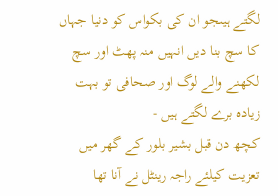لگتے ہیںجو ان کی بکواس کو دنیا جہاں کا سچ بنا دیں انہیں منہ پھٹ اور سچ
لکھنے والے لوگ اور صحافی تو بہت زیادہ برے لگتے ہیں -
کچھ دن قبل بشیر بلور کے گھر میں تعزیت کیلئے راجہ رینٹل نے آنا تھا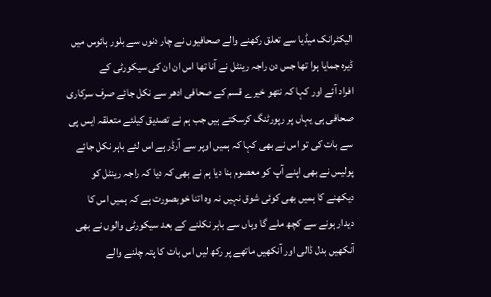الیکٹرانک میڈیا سے تعلق رکھنے والے صحافیوں نے چار دنوں سے بلور ہائوس میں
ڈیرہ جمایا ہوا تھا جس دن راجہ رینٹل نے آنا تھا اس ان ان کی سیکورٹی کے
افراد آئے اور کہا کہ نتھو خیرے قسم کے صحافی ادھر سے نکل جائے صرف سرکاری
صحافی ہی یہاں پر رپورٹنگ کرسکتے ہیں جب ہم نے تصدیق کیلئے متعلقہ ایس پی
سے بات کی تو اس نے بھی کہا کہ ہمیں اوپر سے آرڈر ہے اس لئے باہر نکل جائے
پولیس نے بھی اپنے آپ کو معصوم بنا دیا ہم نے بھی کہ دیا کہ راجہ رینٹل کو
دیکھنے کا ہمیں بھی کوئی شوق نہیں نہ وہ اتنا خوبصورت ہے کہ ہمیں اس کا
دیدار ہونے سے کچھ ملے گا وہاں سے باہر نکلنے کے بعد سیکورٹی والوں نے بھی
آنکھیں بدل ڈالی اور آنکھیں ماتھے پر رکھ لیں اس بات کا پتہ چلنے والے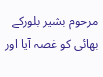مرحوم بشیر بلورکے بھائی کو غصہ آیا اور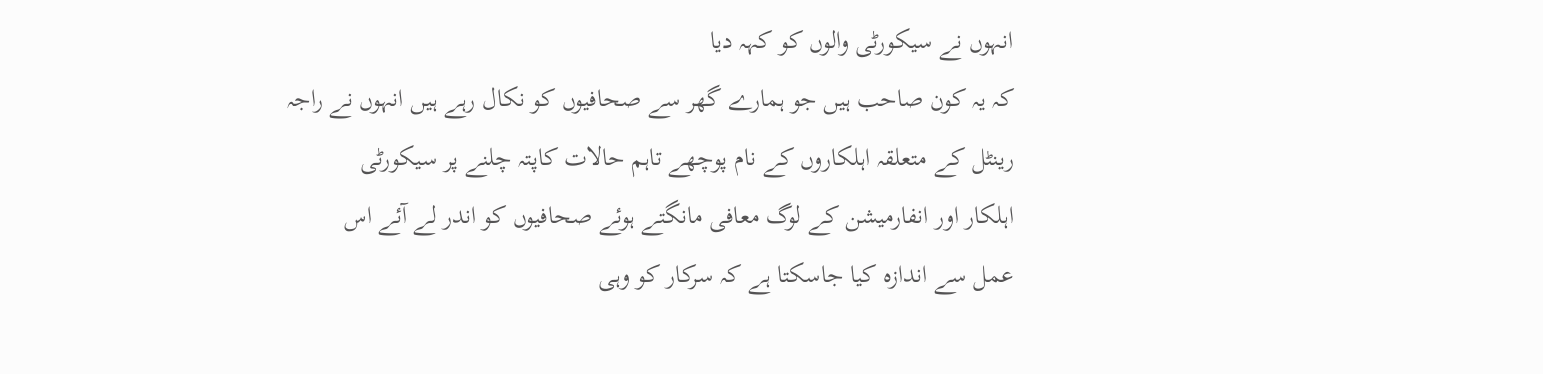انہوں نے سیکورٹی والوں کو کہہ دیا
کہ یہ کون صاحب ہیں جو ہمارے گھر سے صحافیوں کو نکال رہے ہیں انہوں نے راجہ
رینٹل کے متعلقہ اہلکاروں کے نام پوچھے تاہم حالات کاپتہ چلنے پر سیکورٹی
اہلکار اور انفارمیشن کے لوگ معافی مانگتے ہوئے صحافیوں کو اندر لے آئے اس
عمل سے اندازہ کیا جاسکتا ہے کہ سرکار کو وہی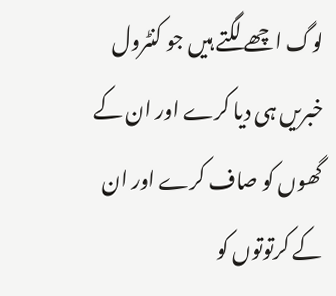لوگ اچھے لگتے ہیں جو کنٹرول
خبریں ہی دیا کرے اور ان کے گھوں کو صاف کرے اور ان کے کرتوتوں کو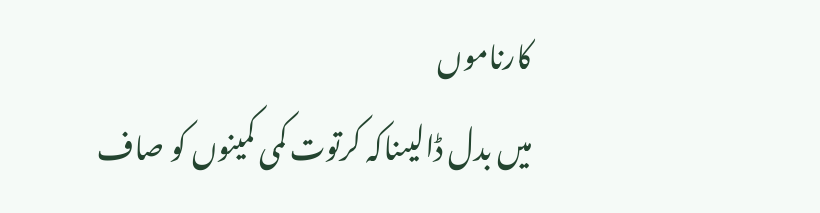کارناموں
میں بدل ڈالیںناکہ کرتوت کمی کمینوں کو صاف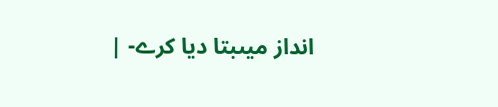انداز میںبتا دیا کرے- |